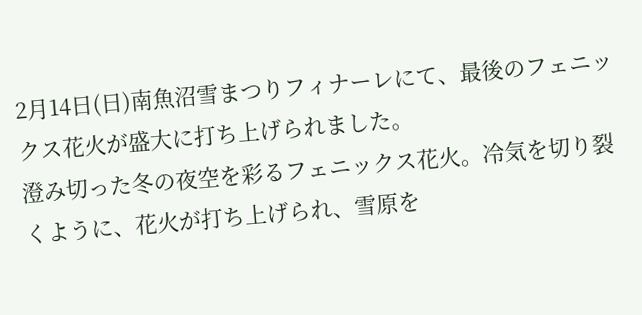2月14日(日)南魚沼雪まつりフィナーレにて、最後のフェニックス花火が盛大に打ち上げられました。
澄み切った冬の夜空を彩るフェニックス花火。冷気を切り裂くように、花火が打ち上げられ、雪原を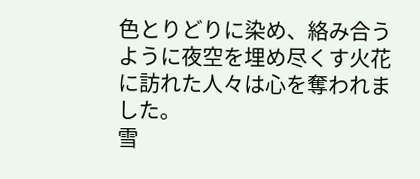色とりどりに染め、絡み合うように夜空を埋め尽くす火花に訪れた人々は心を奪われました。
雪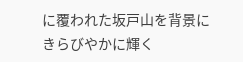に覆われた坂戸山を背景にきらびやかに輝く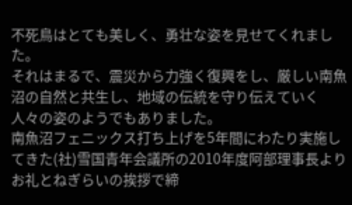不死鳥はとても美しく、勇壮な姿を見せてくれました。
それはまるで、震災から力強く復興をし、厳しい南魚沼の自然と共生し、地域の伝統を守り伝えていく
人々の姿のようでもありました。
南魚沼フェニックス打ち上げを5年間にわたり実施してきた(社)雪国青年会議所の2010年度阿部理事長より
お礼とねぎらいの挨拶で締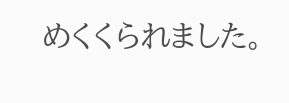めくくられました。